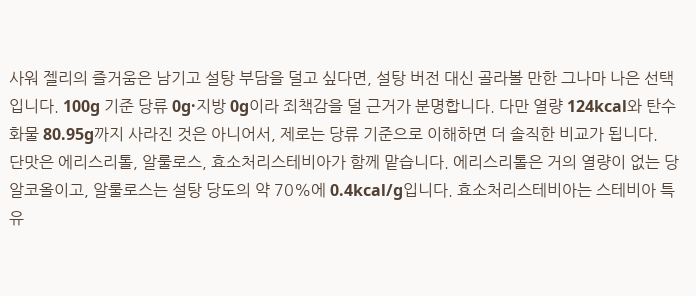사워 젤리의 즐거움은 남기고 설탕 부담을 덜고 싶다면, 설탕 버전 대신 골라볼 만한 그나마 나은 선택입니다. 100g 기준 당류 0g·지방 0g이라 죄책감을 덜 근거가 분명합니다. 다만 열량 124kcal와 탄수화물 80.95g까지 사라진 것은 아니어서, 제로는 당류 기준으로 이해하면 더 솔직한 비교가 됩니다.
단맛은 에리스리톨, 알룰로스, 효소처리스테비아가 함께 맡습니다. 에리스리톨은 거의 열량이 없는 당알코올이고, 알룰로스는 설탕 당도의 약 70%에 0.4kcal/g입니다. 효소처리스테비아는 스테비아 특유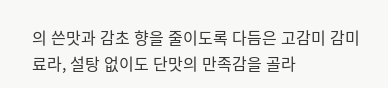의 쓴맛과 감초 향을 줄이도록 다듬은 고감미 감미료라, 설탕 없이도 단맛의 만족감을 골라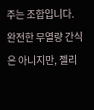주는 조합입니다.
완전한 무열량 간식은 아니지만, 젤리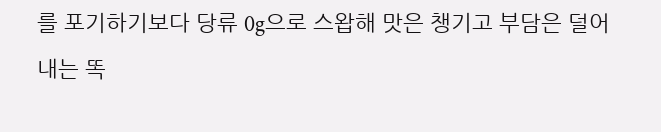를 포기하기보다 당류 0g으로 스왑해 맛은 챙기고 부담은 덜어내는 똑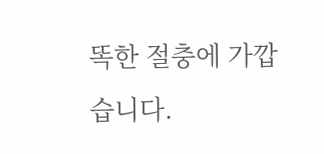똑한 절충에 가깝습니다.